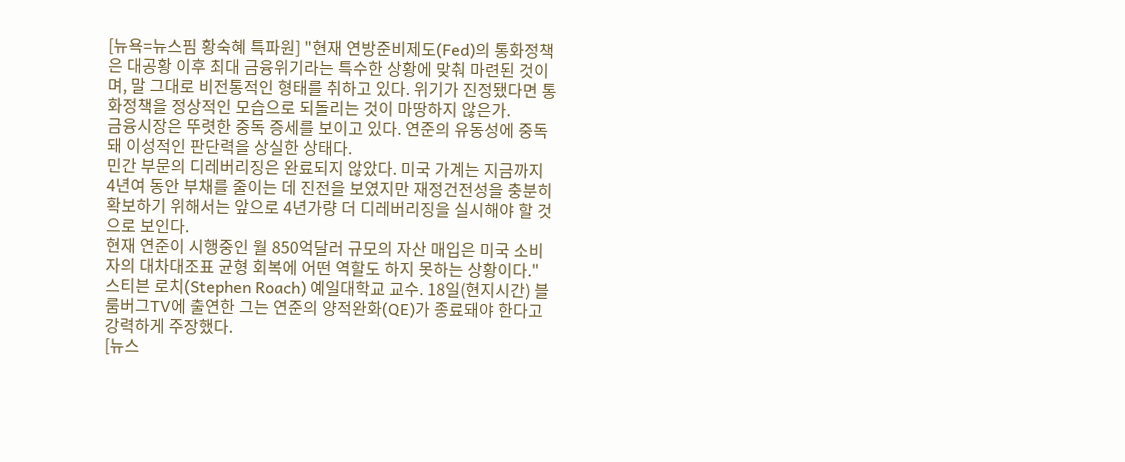[뉴욕=뉴스핌 황숙혜 특파원] "현재 연방준비제도(Fed)의 통화정책은 대공황 이후 최대 금융위기라는 특수한 상황에 맞춰 마련된 것이며, 말 그대로 비전통적인 형태를 취하고 있다. 위기가 진정됐다면 통화정책을 정상적인 모습으로 되돌리는 것이 마땅하지 않은가.
금융시장은 뚜렷한 중독 증세를 보이고 있다. 연준의 유동성에 중독돼 이성적인 판단력을 상실한 상태다.
민간 부문의 디레버리징은 완료되지 않았다. 미국 가계는 지금까지 4년여 동안 부채를 줄이는 데 진전을 보였지만 재정건전성을 충분히 확보하기 위해서는 앞으로 4년가량 더 디레버리징을 실시해야 할 것으로 보인다.
현재 연준이 시행중인 월 850억달러 규모의 자산 매입은 미국 소비자의 대차대조표 균형 회복에 어떤 역할도 하지 못하는 상황이다."
스티븐 로치(Stephen Roach) 예일대학교 교수. 18일(현지시간) 블룸버그TV에 출연한 그는 연준의 양적완화(QE)가 종료돼야 한다고 강력하게 주장했다.
[뉴스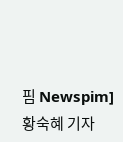핌 Newspim] 황숙혜 기자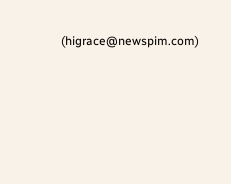(higrace@newspim.com)